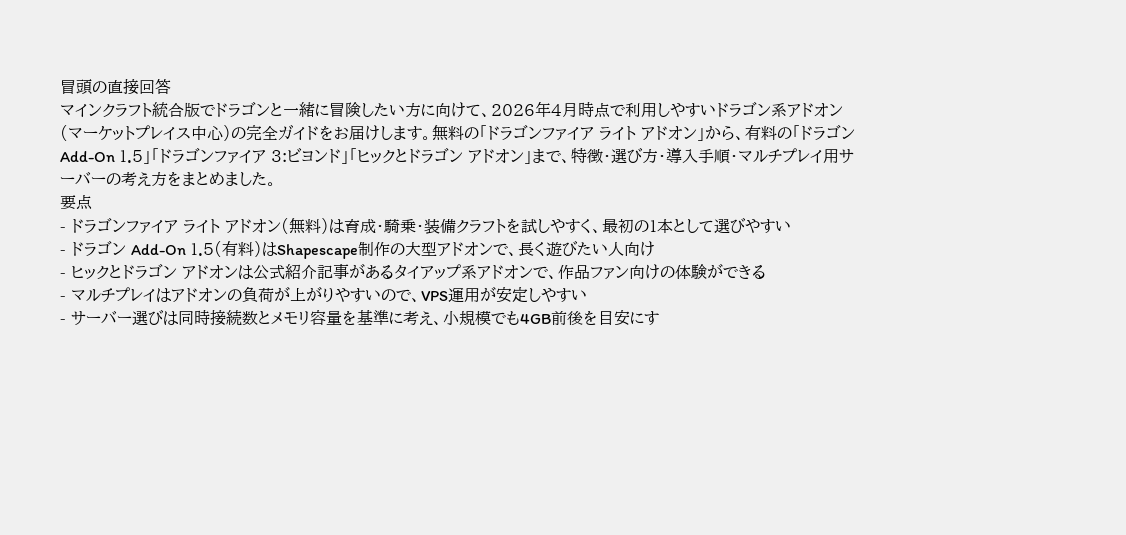冒頭の直接回答
マインクラフト統合版でドラゴンと一緒に冒険したい方に向けて、2026年4月時点で利用しやすいドラゴン系アドオン(マーケットプレイス中心)の完全ガイドをお届けします。無料の「ドラゴンファイア ライト アドオン」から、有料の「ドラゴン Add-On 1.5」「ドラゴンファイア 3:ビヨンド」「ヒックとドラゴン アドオン」まで、特徴・選び方・導入手順・マルチプレイ用サーバーの考え方をまとめました。
要点
- ドラゴンファイア ライト アドオン(無料)は育成・騎乗・装備クラフトを試しやすく、最初の1本として選びやすい
- ドラゴン Add-On 1.5(有料)はShapescape制作の大型アドオンで、長く遊びたい人向け
- ヒックとドラゴン アドオンは公式紹介記事があるタイアップ系アドオンで、作品ファン向けの体験ができる
- マルチプレイはアドオンの負荷が上がりやすいので、VPS運用が安定しやすい
- サーバー選びは同時接続数とメモリ容量を基準に考え、小規模でも4GB前後を目安にす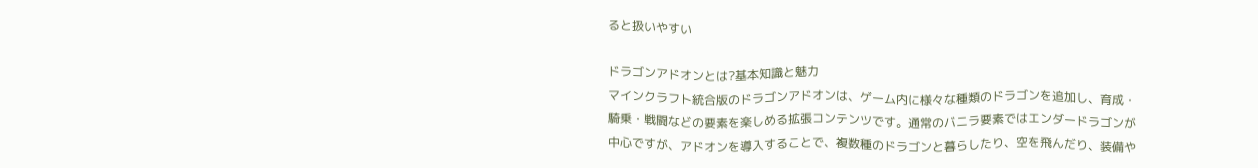ると扱いやすい

ドラゴンアドオンとは?基本知識と魅力
マインクラフト統合版のドラゴンアドオンは、ゲーム内に様々な種類のドラゴンを追加し、育成・騎乗・戦闘などの要素を楽しめる拡張コンテンツです。通常のバニラ要素ではエンダードラゴンが中心ですが、アドオンを導入することで、複数種のドラゴンと暮らしたり、空を飛んだり、装備や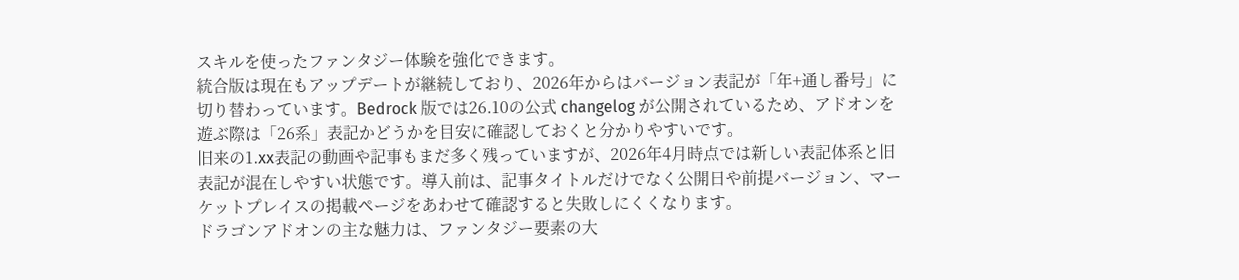スキルを使ったファンタジー体験を強化できます。
統合版は現在もアップデートが継続しており、2026年からはバージョン表記が「年+通し番号」に切り替わっています。Bedrock 版では26.10の公式 changelog が公開されているため、アドオンを遊ぶ際は「26系」表記かどうかを目安に確認しておくと分かりやすいです。
旧来の1.xx表記の動画や記事もまだ多く残っていますが、2026年4月時点では新しい表記体系と旧表記が混在しやすい状態です。導入前は、記事タイトルだけでなく公開日や前提バージョン、マーケットプレイスの掲載ページをあわせて確認すると失敗しにくくなります。
ドラゴンアドオンの主な魅力は、ファンタジー要素の大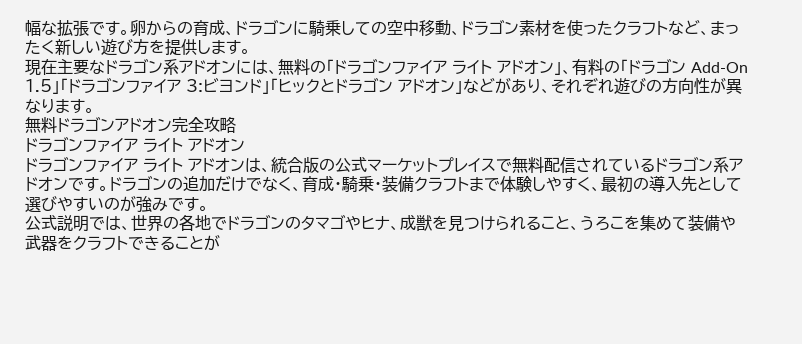幅な拡張です。卵からの育成、ドラゴンに騎乗しての空中移動、ドラゴン素材を使ったクラフトなど、まったく新しい遊び方を提供します。
現在主要なドラゴン系アドオンには、無料の「ドラゴンファイア ライト アドオン」、有料の「ドラゴン Add-On 1.5」「ドラゴンファイア 3:ビヨンド」「ヒックとドラゴン アドオン」などがあり、それぞれ遊びの方向性が異なります。
無料ドラゴンアドオン完全攻略
ドラゴンファイア ライト アドオン
ドラゴンファイア ライト アドオンは、統合版の公式マーケットプレイスで無料配信されているドラゴン系アドオンです。ドラゴンの追加だけでなく、育成・騎乗・装備クラフトまで体験しやすく、最初の導入先として選びやすいのが強みです。
公式説明では、世界の各地でドラゴンのタマゴやヒナ、成獣を見つけられること、うろこを集めて装備や武器をクラフトできることが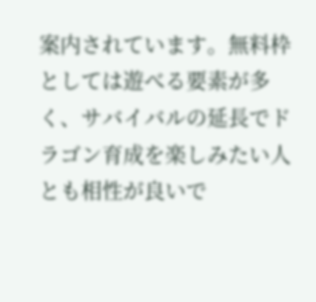案内されています。無料枠としては遊べる要素が多く、サバイバルの延長でドラゴン育成を楽しみたい人とも相性が良いで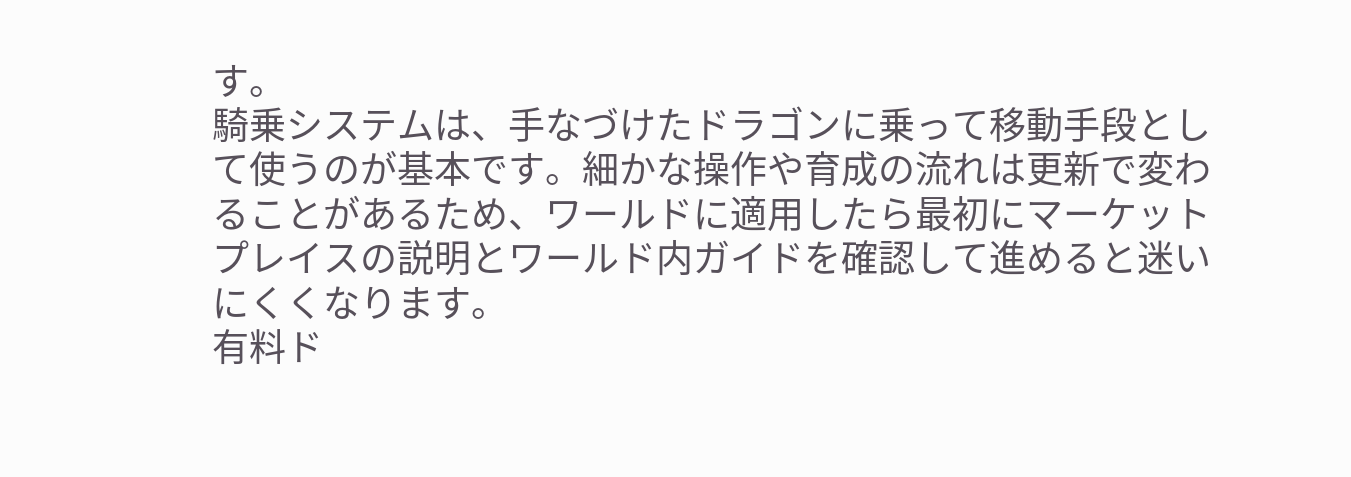す。
騎乗システムは、手なづけたドラゴンに乗って移動手段として使うのが基本です。細かな操作や育成の流れは更新で変わることがあるため、ワールドに適用したら最初にマーケットプレイスの説明とワールド内ガイドを確認して進めると迷いにくくなります。
有料ド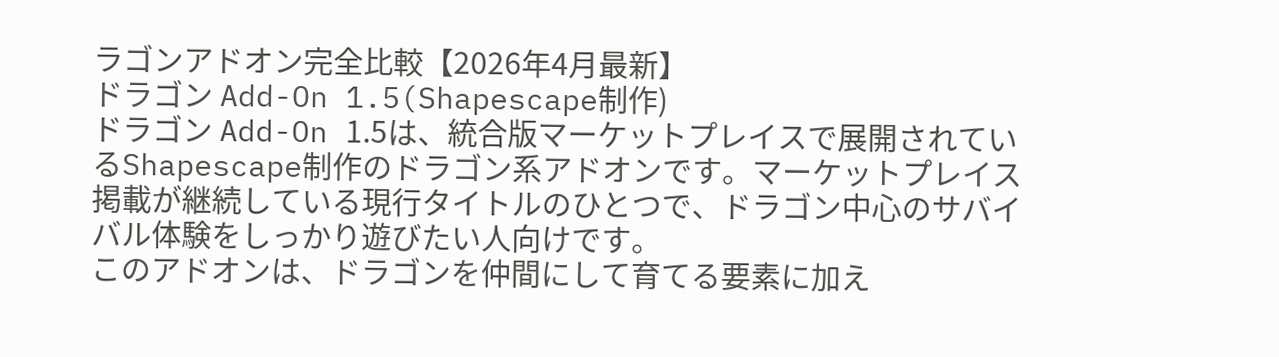ラゴンアドオン完全比較【2026年4月最新】
ドラゴン Add-On 1.5(Shapescape制作)
ドラゴン Add-On 1.5は、統合版マーケットプレイスで展開されているShapescape制作のドラゴン系アドオンです。マーケットプレイス掲載が継続している現行タイトルのひとつで、ドラゴン中心のサバイバル体験をしっかり遊びたい人向けです。
このアドオンは、ドラゴンを仲間にして育てる要素に加え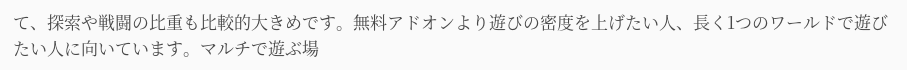て、探索や戦闘の比重も比較的大きめです。無料アドオンより遊びの密度を上げたい人、長く1つのワールドで遊びたい人に向いています。マルチで遊ぶ場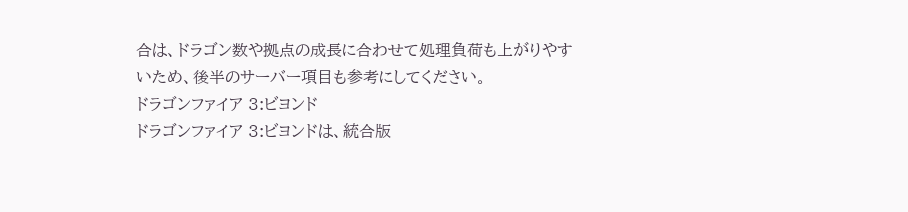合は、ドラゴン数や拠点の成長に合わせて処理負荷も上がりやすいため、後半のサーバー項目も参考にしてください。
ドラゴンファイア 3:ビヨンド
ドラゴンファイア 3:ビヨンドは、統合版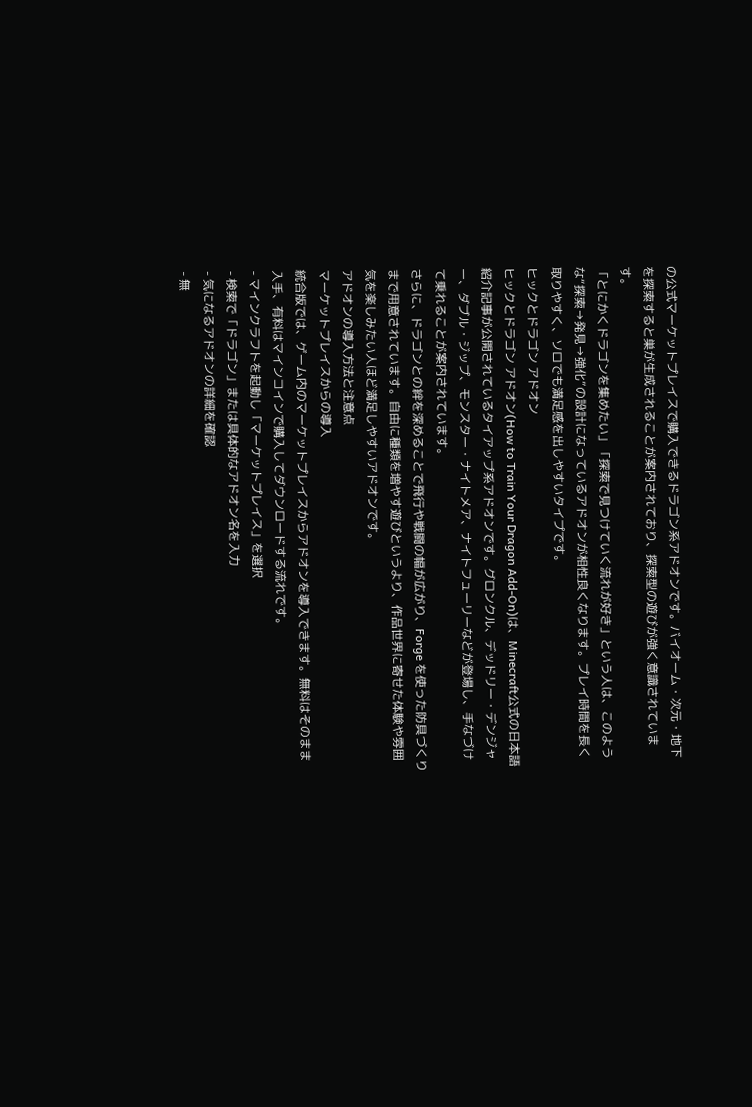の公式マーケットプレイスで購入できるドラゴン系アドオンです。バイオーム・次元・地下を探索すると巣が生成されることが案内されており、探索型の遊びが強く意識されています。
「とにかくドラゴンを集めたい」「探索で見つけていく流れが好き」という人は、このような“探索→発見→強化”の設計になっているアドオンが相性良くなります。プレイ時間を長く取りやすく、ソロでも満足感を出しやすいタイプです。
ヒックとドラゴン アドオン
ヒックとドラゴン アドオン(How to Train Your Dragon Add-On)は、Minecraft公式の日本語紹介記事が公開されているタイアップ系アドオンです。グロンクル、デッドリー・デンジャー、ダブル・ジップ、モンスター・ナイトメア、ナイトフューリーなどが登場し、手なづけて乗れることが案内されています。
さらに、ドラゴンとの絆を深めることで飛行や戦闘の幅が広がり、Forge を使った防具づくりまで用意されています。自由に種類を増やす遊びというより、作品世界に寄せた体験や雰囲気を楽しみたい人ほど満足しやすいアドオンです。
アドオンの導入方法と注意点
マーケットプレイスからの導入
統合版では、ゲーム内のマーケットプレイスからアドオンを導入できます。無料はそのまま入手、有料はマインコインで購入してダウンロードする流れです。
- マインクラフトを起動し「マーケットプレイス」を選択
- 検索で「ドラゴン」または具体的なアドオン名を入力
- 気になるアドオンの詳細を確認
- 無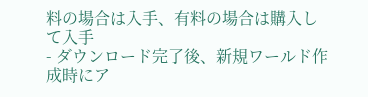料の場合は入手、有料の場合は購入して入手
- ダウンロード完了後、新規ワールド作成時にア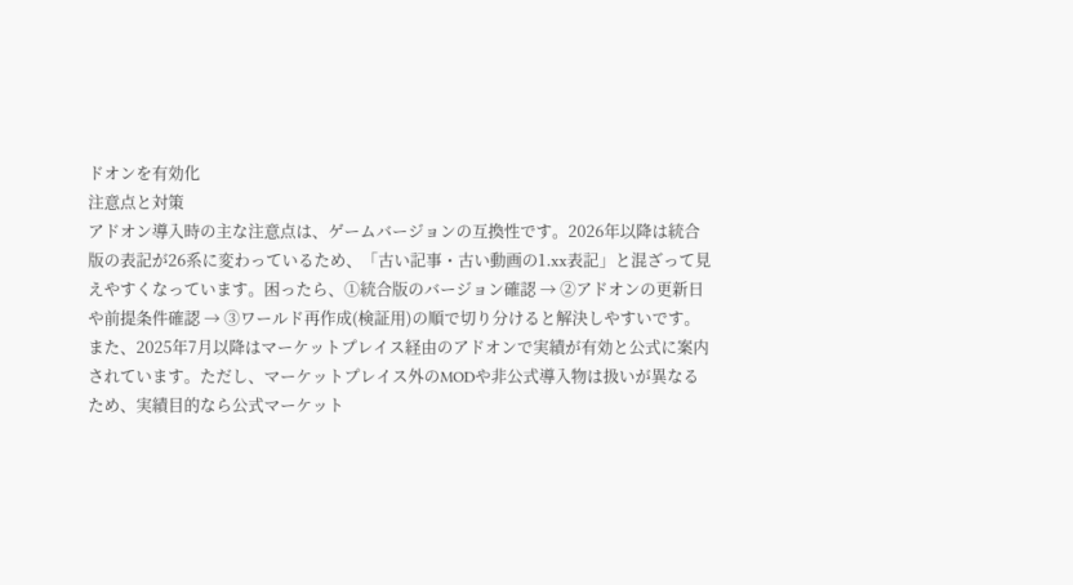ドオンを有効化
注意点と対策
アドオン導入時の主な注意点は、ゲームバージョンの互換性です。2026年以降は統合版の表記が26系に変わっているため、「古い記事・古い動画の1.xx表記」と混ざって見えやすくなっています。困ったら、①統合版のバージョン確認 → ②アドオンの更新日や前提条件確認 → ③ワールド再作成(検証用)の順で切り分けると解決しやすいです。
また、2025年7月以降はマーケットプレイス経由のアドオンで実績が有効と公式に案内されています。ただし、マーケットプレイス外のMODや非公式導入物は扱いが異なるため、実績目的なら公式マーケット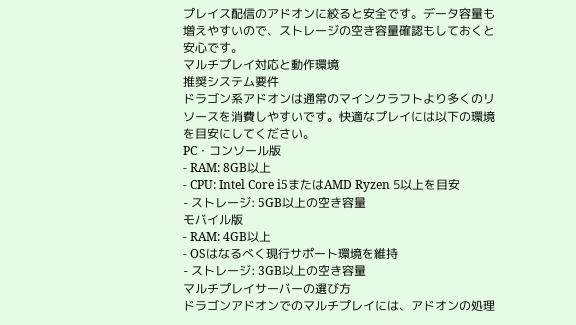プレイス配信のアドオンに絞ると安全です。データ容量も増えやすいので、ストレージの空き容量確認もしておくと安心です。
マルチプレイ対応と動作環境
推奨システム要件
ドラゴン系アドオンは通常のマインクラフトより多くのリソースを消費しやすいです。快適なプレイには以下の環境を目安にしてください。
PC・コンソール版
- RAM: 8GB以上
- CPU: Intel Core i5またはAMD Ryzen 5以上を目安
- ストレージ: 5GB以上の空き容量
モバイル版
- RAM: 4GB以上
- OSはなるべく現行サポート環境を維持
- ストレージ: 3GB以上の空き容量
マルチプレイサーバーの選び方
ドラゴンアドオンでのマルチプレイには、アドオンの処理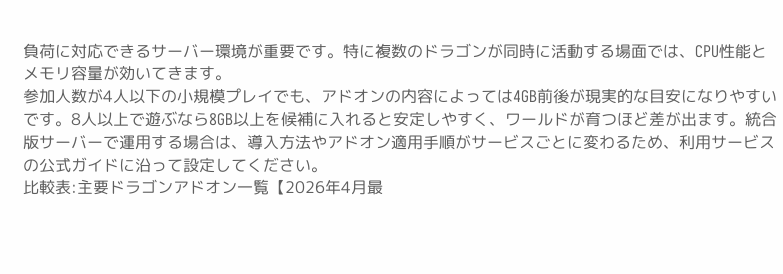負荷に対応できるサーバー環境が重要です。特に複数のドラゴンが同時に活動する場面では、CPU性能とメモリ容量が効いてきます。
参加人数が4人以下の小規模プレイでも、アドオンの内容によっては4GB前後が現実的な目安になりやすいです。8人以上で遊ぶなら8GB以上を候補に入れると安定しやすく、ワールドが育つほど差が出ます。統合版サーバーで運用する場合は、導入方法やアドオン適用手順がサービスごとに変わるため、利用サービスの公式ガイドに沿って設定してください。
比較表:主要ドラゴンアドオン一覧【2026年4月最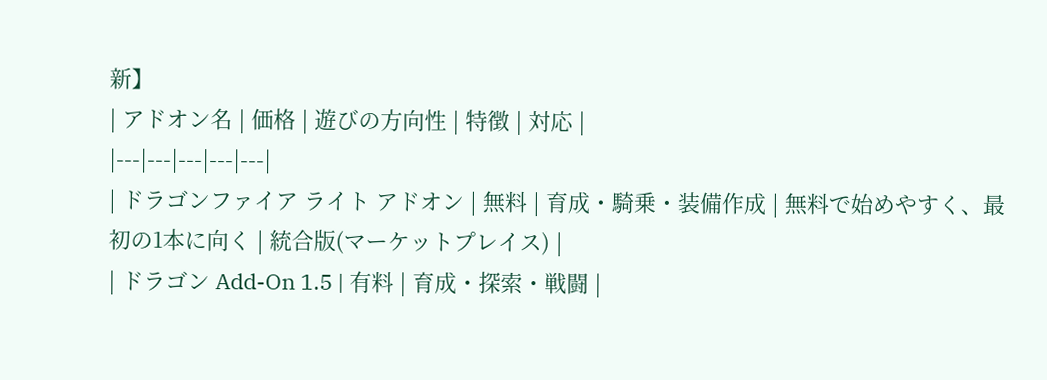新】
| アドオン名 | 価格 | 遊びの方向性 | 特徴 | 対応 |
|---|---|---|---|---|
| ドラゴンファイア ライト アドオン | 無料 | 育成・騎乗・装備作成 | 無料で始めやすく、最初の1本に向く | 統合版(マーケットプレイス) |
| ドラゴン Add-On 1.5 | 有料 | 育成・探索・戦闘 |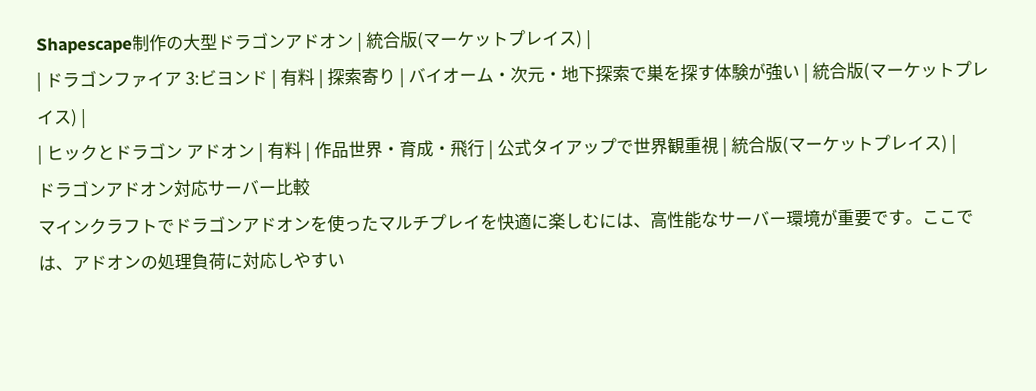Shapescape制作の大型ドラゴンアドオン | 統合版(マーケットプレイス) |
| ドラゴンファイア 3:ビヨンド | 有料 | 探索寄り | バイオーム・次元・地下探索で巣を探す体験が強い | 統合版(マーケットプレイス) |
| ヒックとドラゴン アドオン | 有料 | 作品世界・育成・飛行 | 公式タイアップで世界観重視 | 統合版(マーケットプレイス) |
ドラゴンアドオン対応サーバー比較
マインクラフトでドラゴンアドオンを使ったマルチプレイを快適に楽しむには、高性能なサーバー環境が重要です。ここでは、アドオンの処理負荷に対応しやすい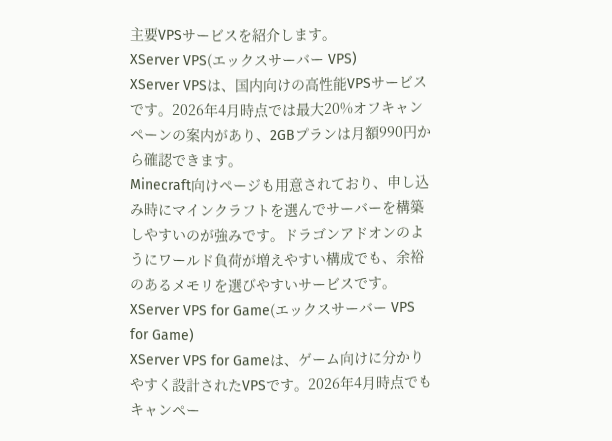主要VPSサービスを紹介します。
XServer VPS(エックスサーバー VPS)
XServer VPSは、国内向けの高性能VPSサービスです。2026年4月時点では最大20%オフキャンペーンの案内があり、2GBプランは月額990円から確認できます。
Minecraft向けページも用意されており、申し込み時にマインクラフトを選んでサーバーを構築しやすいのが強みです。ドラゴンアドオンのようにワールド負荷が増えやすい構成でも、余裕のあるメモリを選びやすいサービスです。
XServer VPS for Game(エックスサーバー VPS for Game)
XServer VPS for Gameは、ゲーム向けに分かりやすく設計されたVPSです。2026年4月時点でもキャンペー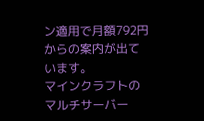ン適用で月額792円からの案内が出ています。
マインクラフトのマルチサーバー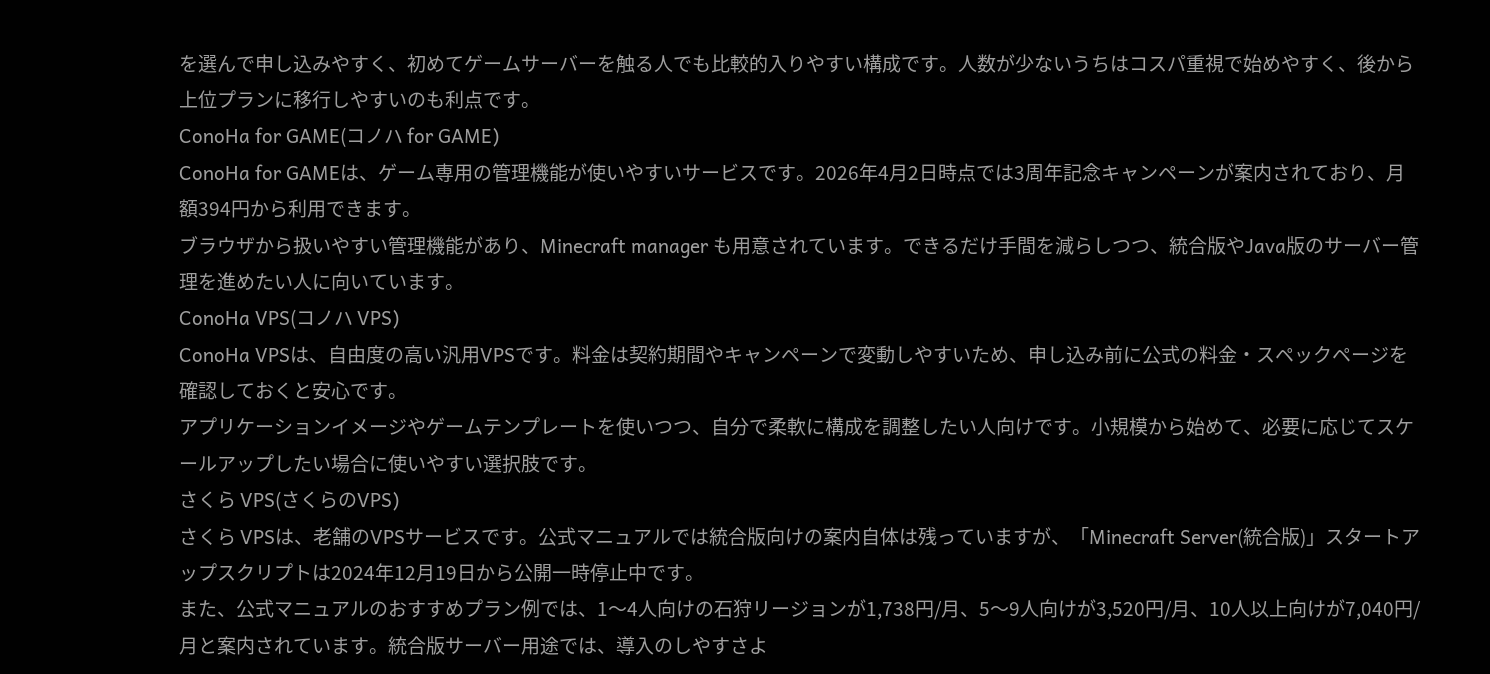を選んで申し込みやすく、初めてゲームサーバーを触る人でも比較的入りやすい構成です。人数が少ないうちはコスパ重視で始めやすく、後から上位プランに移行しやすいのも利点です。
ConoHa for GAME(コノハ for GAME)
ConoHa for GAMEは、ゲーム専用の管理機能が使いやすいサービスです。2026年4月2日時点では3周年記念キャンペーンが案内されており、月額394円から利用できます。
ブラウザから扱いやすい管理機能があり、Minecraft manager も用意されています。できるだけ手間を減らしつつ、統合版やJava版のサーバー管理を進めたい人に向いています。
ConoHa VPS(コノハ VPS)
ConoHa VPSは、自由度の高い汎用VPSです。料金は契約期間やキャンペーンで変動しやすいため、申し込み前に公式の料金・スペックページを確認しておくと安心です。
アプリケーションイメージやゲームテンプレートを使いつつ、自分で柔軟に構成を調整したい人向けです。小規模から始めて、必要に応じてスケールアップしたい場合に使いやすい選択肢です。
さくら VPS(さくらのVPS)
さくら VPSは、老舗のVPSサービスです。公式マニュアルでは統合版向けの案内自体は残っていますが、「Minecraft Server(統合版)」スタートアップスクリプトは2024年12月19日から公開一時停止中です。
また、公式マニュアルのおすすめプラン例では、1〜4人向けの石狩リージョンが1,738円/月、5〜9人向けが3,520円/月、10人以上向けが7,040円/月と案内されています。統合版サーバー用途では、導入のしやすさよ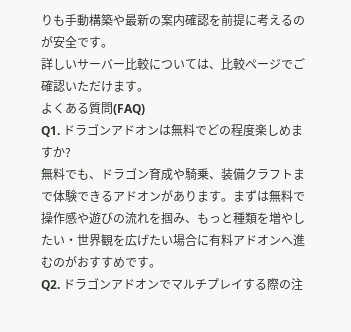りも手動構築や最新の案内確認を前提に考えるのが安全です。
詳しいサーバー比較については、比較ページでご確認いただけます。
よくある質問(FAQ)
Q1. ドラゴンアドオンは無料でどの程度楽しめますか?
無料でも、ドラゴン育成や騎乗、装備クラフトまで体験できるアドオンがあります。まずは無料で操作感や遊びの流れを掴み、もっと種類を増やしたい・世界観を広げたい場合に有料アドオンへ進むのがおすすめです。
Q2. ドラゴンアドオンでマルチプレイする際の注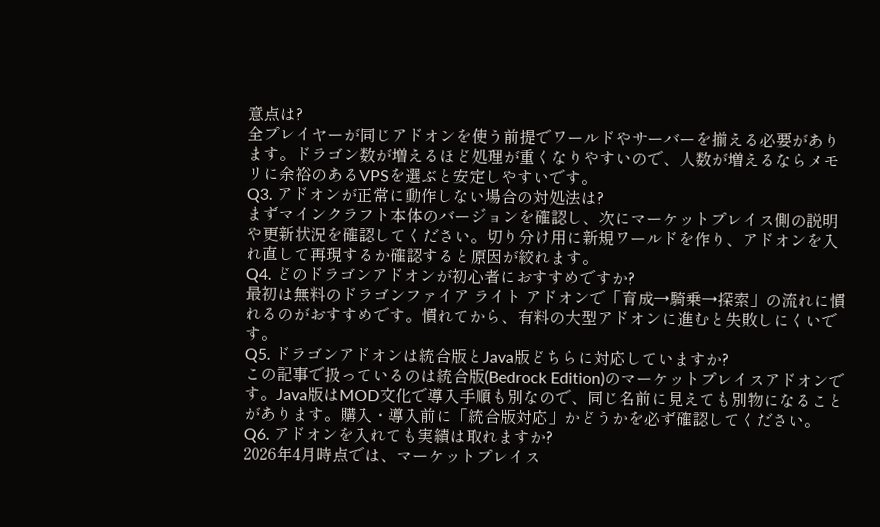意点は?
全プレイヤーが同じアドオンを使う前提でワールドやサーバーを揃える必要があります。ドラゴン数が増えるほど処理が重くなりやすいので、人数が増えるならメモリに余裕のあるVPSを選ぶと安定しやすいです。
Q3. アドオンが正常に動作しない場合の対処法は?
まずマインクラフト本体のバージョンを確認し、次にマーケットプレイス側の説明や更新状況を確認してください。切り分け用に新規ワールドを作り、アドオンを入れ直して再現するか確認すると原因が絞れます。
Q4. どのドラゴンアドオンが初心者におすすめですか?
最初は無料のドラゴンファイア ライト アドオンで「育成→騎乗→探索」の流れに慣れるのがおすすめです。慣れてから、有料の大型アドオンに進むと失敗しにくいです。
Q5. ドラゴンアドオンは統合版とJava版どちらに対応していますか?
この記事で扱っているのは統合版(Bedrock Edition)のマーケットプレイスアドオンです。Java版はMOD文化で導入手順も別なので、同じ名前に見えても別物になることがあります。購入・導入前に「統合版対応」かどうかを必ず確認してください。
Q6. アドオンを入れても実績は取れますか?
2026年4月時点では、マーケットプレイス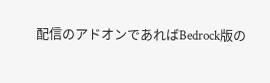配信のアドオンであればBedrock版の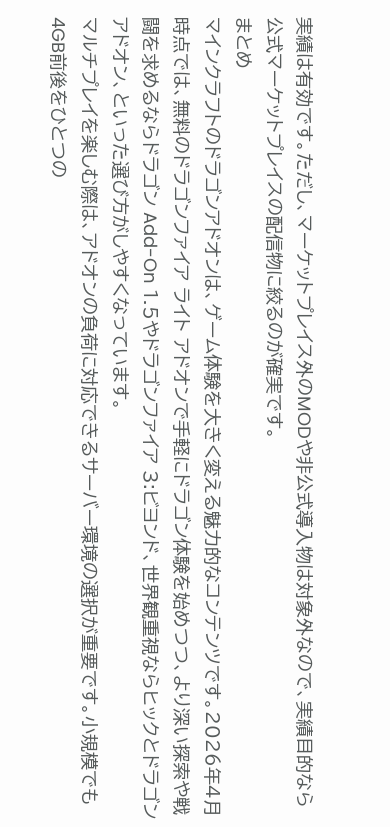実績は有効です。ただし、マーケットプレイス外のMODや非公式導入物は対象外なので、実績目的なら公式マーケットプレイスの配信物に絞るのが確実です。
まとめ
マインクラフトのドラゴンアドオンは、ゲーム体験を大きく変える魅力的なコンテンツです。2026年4月時点では、無料のドラゴンファイア ライト アドオンで手軽にドラゴン体験を始めつつ、より深い探索や戦闘を求めるならドラゴン Add-On 1.5やドラゴンファイア 3:ビヨンド、世界観重視ならヒックとドラゴン アドオン、といった選び方がしやすくなっています。
マルチプレイを楽しむ際は、アドオンの負荷に対応できるサーバー環境の選択が重要です。小規模でも4GB前後をひとつの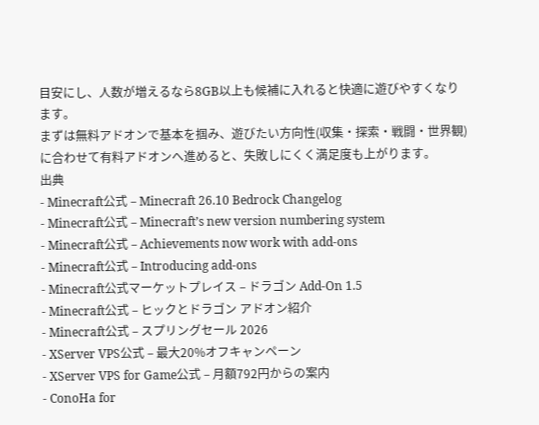目安にし、人数が増えるなら8GB以上も候補に入れると快適に遊びやすくなります。
まずは無料アドオンで基本を掴み、遊びたい方向性(収集・探索・戦闘・世界観)に合わせて有料アドオンへ進めると、失敗しにくく満足度も上がります。
出典
- Minecraft公式 – Minecraft 26.10 Bedrock Changelog
- Minecraft公式 – Minecraft’s new version numbering system
- Minecraft公式 – Achievements now work with add-ons
- Minecraft公式 – Introducing add-ons
- Minecraft公式マーケットプレイス – ドラゴン Add-On 1.5
- Minecraft公式 – ヒックとドラゴン アドオン紹介
- Minecraft公式 – スプリングセール 2026
- XServer VPS公式 – 最大20%オフキャンペーン
- XServer VPS for Game公式 – 月額792円からの案内
- ConoHa for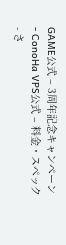GAME公式 – 3周年記念キャンペーン
- ConoHa VPS公式 – 料金・スペック
- さ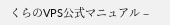くらのVPS公式マニュアル –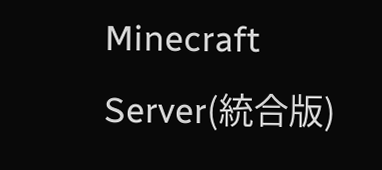Minecraft Server(統合版)